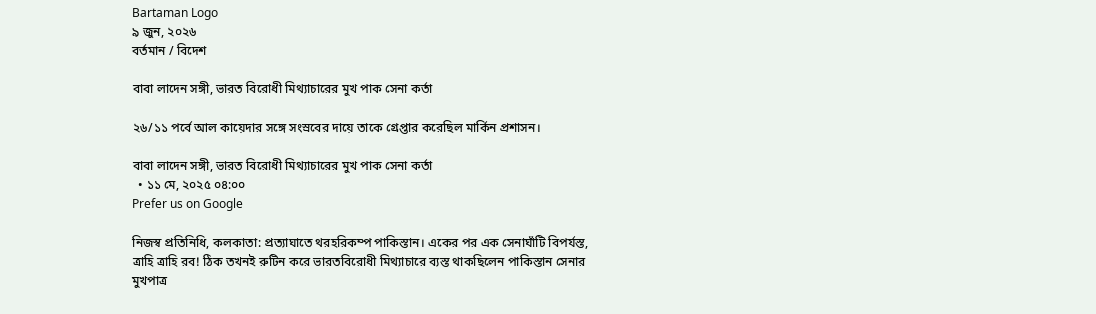Bartaman Logo
৯ জুন, ২০২৬
বর্তমান / বিদেশ

বাবা লাদেন সঙ্গী, ভারত বিরোধী মিথ্যাচারের মুখ পাক সেনা কর্তা

২৬/১১ পর্বে আল কায়েদার সঙ্গে সংস্রবের দায়ে তাকে গ্রেপ্তার করেছিল মার্কিন প্রশাসন।

বাবা লাদেন সঙ্গী, ভারত বিরোধী মিথ্যাচারের মুখ পাক সেনা কর্তা
  • ১১ মে, ২০২৫ ০৪:০০
Prefer us on Google

নিজস্ব প্রতিনিধি, কলকাতা: প্রত্যাঘাতে থরহরিকম্প পাকিস্তান। একের পর এক সেনাঘাঁটি বিপর্যস্ত, ত্রাহি ত্রাহি রব! ঠিক তখনই রুটিন করে ভারতবিরোধী মিথ্যাচারে ব্যস্ত থাকছিলেন পাকিস্তান সেনার মুখপাত্র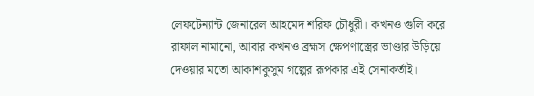লেফটেন্যান্ট জেনারেল আহমেদ শরিফ চৌধুরী। কখনও গুলি করে রাফাল নামানো, আবার কখনও ব্রহ্মস ক্ষেপণাস্ত্রের ভাণ্ডার উড়িয়ে দেওয়ার মতো আকাশকুসুম গল্পের রূপকার এই সেনাকর্তাই।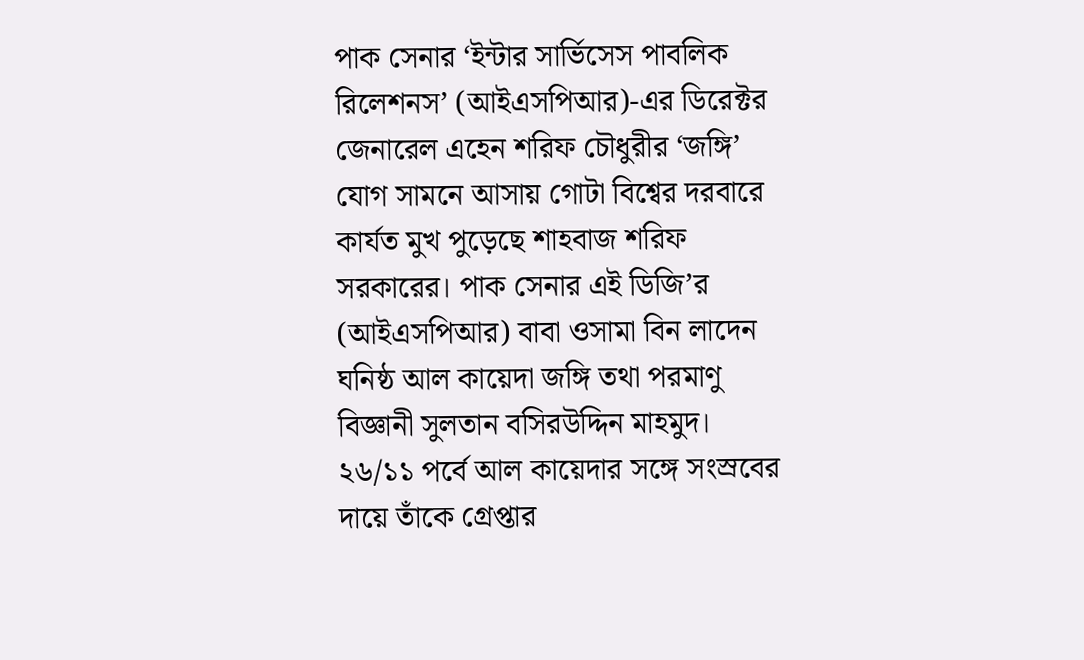পাক সেনার ‘ইন্টার সার্ভিসেস পাবলিক রিলেশনস’ (আইএসপিআর)-এর ডিরেক্টর জেনারেল এহেন শরিফ চৌধুরীর ‘জঙ্গি’ যোগ সামনে আসায় গোটা বিশ্বের দরবারে কার্যত মুখ পুড়েছে শাহবাজ শরিফ সরকারের। পাক সেনার এই ডিজি’র (আইএসপিআর) বাবা ওসামা বিন লাদেন ঘনিষ্ঠ আল কায়েদা জঙ্গি তথা পরমাণু বিজ্ঞানী সুলতান বসিরউদ্দিন মাহমুদ। ২৬/১১ পর্বে আল কায়েদার সঙ্গে সংস্রবের দায়ে তাঁকে গ্রেপ্তার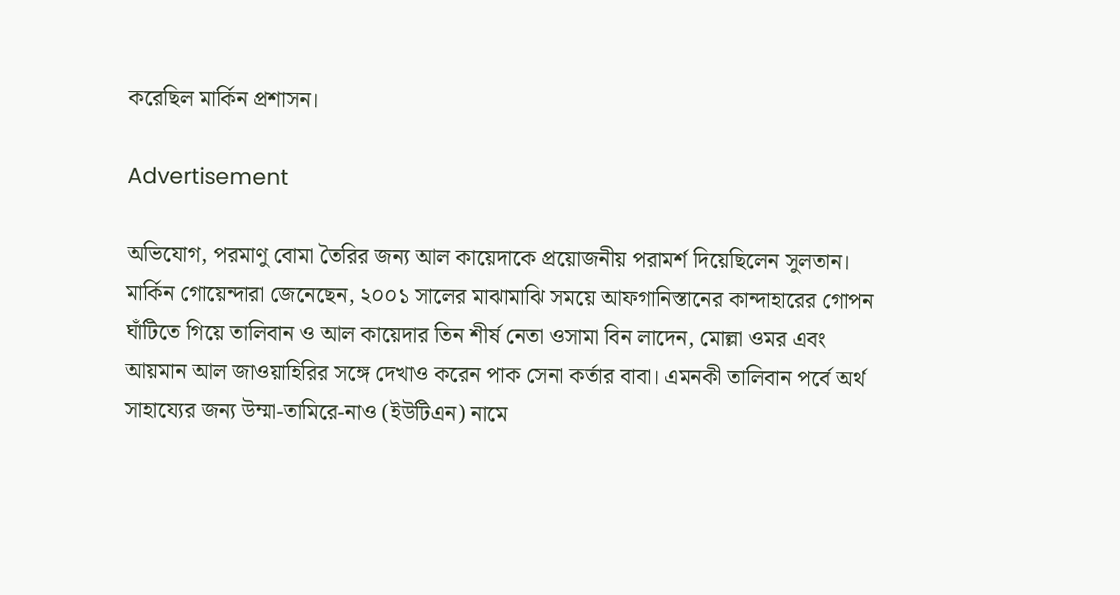করেছিল মার্কিন প্রশাসন।

Advertisement

অভিযোগ, পরমাণু বোমা তৈরির জন্য আল কায়েদাকে প্রয়োজনীয় পরামর্শ দিয়েছিলেন সুলতান। মার্কিন গোয়েন্দারা জেনেছেন, ২০০১ সালের মাঝামাঝি সময়ে আফগানিস্তানের কান্দাহারের গোপন ঘাঁটিতে গিয়ে তালিবান ও আল কায়েদার তিন শীর্ষ নেতা ওসামা বিন লাদেন, মোল্লা ওমর এবং আয়মান আল জাওয়াহিরির সঙ্গে দেখাও করেন পাক সেনা কর্তার বাবা। এমনকী তালিবান পর্বে অর্থ সাহায্যের জন্য উম্মা-তামিরে-নাও (ইউটিএন) নামে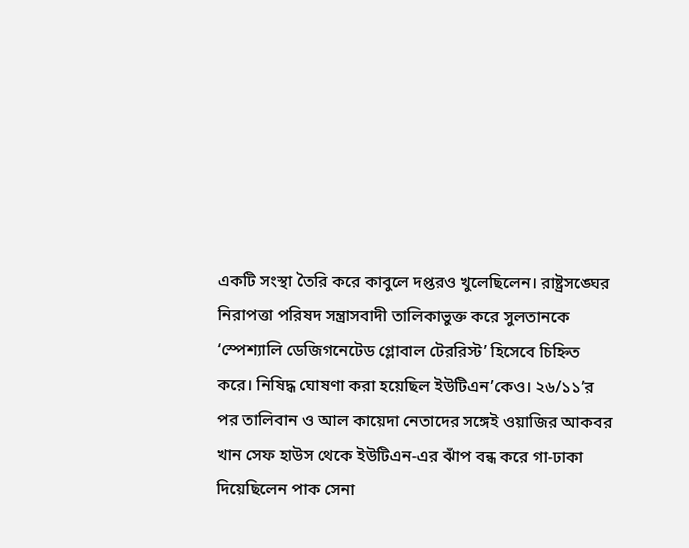একটি সংস্থা তৈরি করে কাবুলে দপ্তরও খুলেছিলেন। রাষ্ট্রসঙ্ঘের নিরাপত্তা পরিষদ সন্ত্রাসবাদী তালিকাভুক্ত করে সুলতানকে ‘স্পেশ্যালি ডেজিগনেটেড গ্লোবাল টেররিস্ট’ হিসেবে চিহ্নিত করে। নিষিদ্ধ ঘোষণা করা হয়েছিল ইউটিএন’কেও। ২৬/১১’র পর তালিবান ও আল কায়েদা নেতাদের সঙ্গেই ওয়াজির আকবর খান সেফ হাউস থেকে ইউটিএন-এর ঝাঁপ বন্ধ করে গা-ঢাকা দিয়েছিলেন পাক সেনা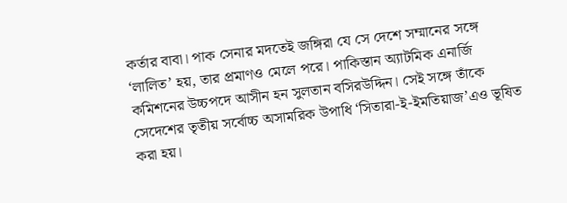কর্তার বাবা। পাক সেনার মদতেই জঙ্গিরা যে সে দেশে সম্মানের সঙ্গে ‘লালিত’ হয়, তার প্রমাণও মেলে পরে। পাকিস্তান অ্যাটমিক এনার্জি কমিশনের উচ্চপদে আসীন হন সুলতান বসিরউদ্দিন। সেই সঙ্গে তাঁকে সেদেশের তৃতীয় সর্বোচ্চ অসামরিক উপাধি ‘সিতারা-ই-ইমতিয়াজ’এও ভূষিত করা হয়।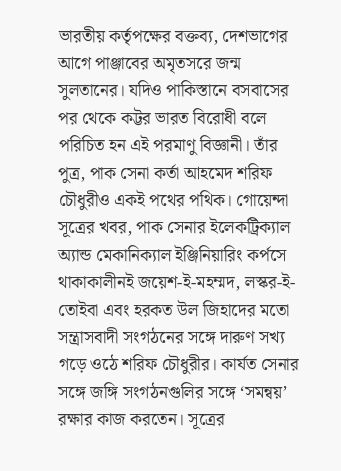ভারতীয় কর্তৃপক্ষের বক্তব্য, দেশভাগের আগে পাঞ্জাবের অমৃতসরে জন্ম সুলতানের। যদিও পাকিস্তানে বসবাসের পর থেকে কট্টর ভারত বিরোধী বলে পরিচিত হন এই পরমাণু বিজ্ঞানী। তাঁর পুত্র, পাক সেনা কর্তা আহমেদ শরিফ চৌধুরীও একই পথের পথিক। গোয়েন্দা সূত্রের খবর, পাক সেনার ইলেকট্রিক্যাল অ্যান্ড মেকানিক্যাল ইঞ্জিনিয়ারিং কর্পসে থাকাকালীনই জয়েশ-ই-মহম্মদ, লস্কর-ই-তোইবা এবং হরকত উল জিহাদের মতো সন্ত্রাসবাদী সংগঠনের সঙ্গে দারুণ সখ্য গড়ে ওঠে শরিফ চৌধুরীর। কার্যত সেনার সঙ্গে জঙ্গি সংগঠনগুলির সঙ্গে ‘সমন্বয়’ রক্ষার কাজ করতেন। সূত্রের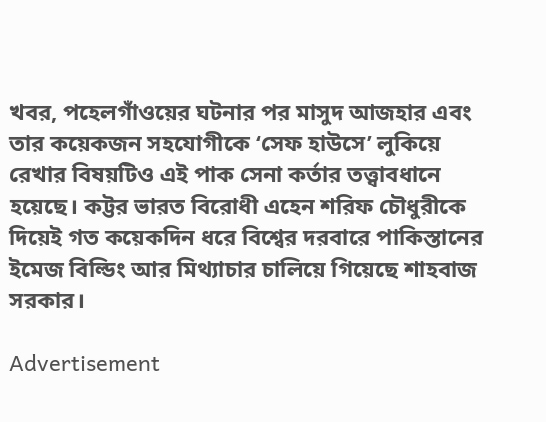খবর, পহেলগাঁওয়ের ঘটনার পর মাসুদ আজহার এবং তার কয়েকজন সহযোগীকে ‘সেফ হাউসে’ লুকিয়ে রেখার বিষয়টিও এই পাক সেনা কর্তার তত্ত্বাবধানে হয়েছে। কট্টর ভারত বিরোধী এহেন শরিফ চৌধুরীকে দিয়েই গত কয়েকদিন ধরে বিশ্বের দরবারে পাকিস্তানের ইমেজ বিল্ডিং আর মিথ্যাচার চালিয়ে গিয়েছে শাহবাজ সরকার।

Advertisement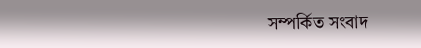সম্পর্কিত সংবাদ